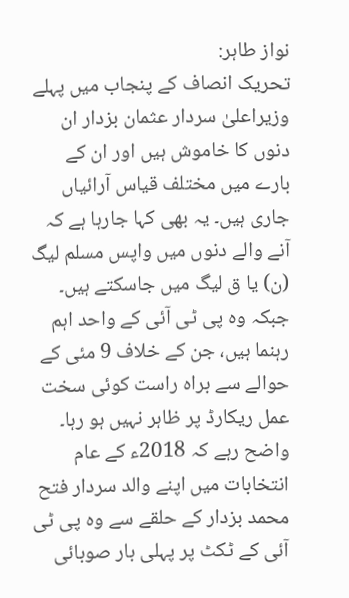نواز طاہر:
تحریک انصاف کے پنجاب میں پہلے وزیراعلیٰ سردار عثمان بزدار ان دنوں کا خاموش ہیں اور ان کے بارے میں مختلف قیاس آرائیاں جاری ہیں۔ یہ بھی کہا جارہا ہے کہ آنے والے دنوں میں واپس مسلم لیگ (ن) یا ق لیگ میں جاسکتے ہیں۔ جبکہ وہ پی ٹی آئی کے واحد اہم رہنما ہیں، جن کے خلاف 9 مئی کے حوالے سے براہ راست کوئی سخت عمل ریکارڈ پر ظاہر نہیں ہو رہا۔
واضح رہے کہ 2018ء کے عام انتخابات میں اپنے والد سردار فتح محمد بزدار کے حلقے سے وہ پی ٹی آئی کے ٹکٹ پر پہلی بار صوبائی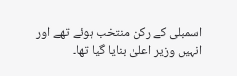اسمبلی کے رکن منتخب ہوئے تھے اور انہیں وزیر اعلیٰ بنایا گیا تھا۔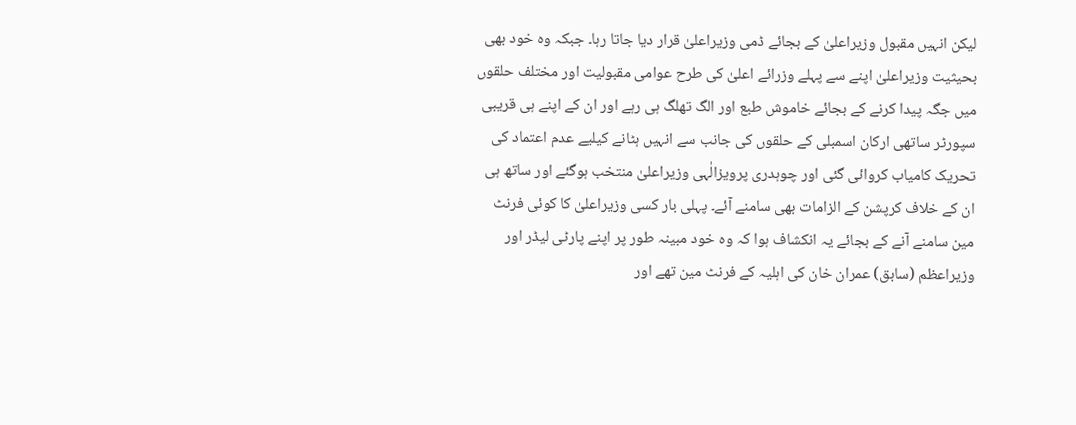لیکن انہیں مقبول وزیراعلیٰ کے بجائے ڈمی وزیراعلیٰ قرار دیا جاتا رہا۔ جبکہ وہ خود بھی بحیثیت وزیراعلیٰ اپنے سے پہلے وزرائے اعلیٰ کی طرح عوامی مقبولیت اور مختلف حلقوں میں جگہ پیدا کرنے کے بجائے خاموش طبع اور الگ تھلگ ہی رہے اور ان کے اپنے ہی قریبی سپورٹر ساتھی ارکان اسمبلی کے حلقوں کی جانب سے انہیں ہٹانے کیلیے عدم اعتماد کی تحریک کامیاب کروائی گئی اور چوہدری پرویزالٰہی وزیراعلیٰ منتخب ہوگئے اور ساتھ ہی ان کے خلاف کرپشن کے الزامات بھی سامنے آئے۔ پہلی بار کسی وزیراعلیٰ کا کوئی فرنٹ مین سامنے آنے کے بجائے یہ انکشاف ہوا کہ وہ خود مبینہ طور پر اپنے پارٹی لیڈر اور وزیراعظم (سابق) عمران خان کی اہلیہ کے فرنٹ مین تھے اور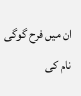ان میں فرح گوگی نام کی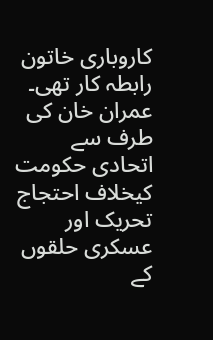کاروباری خاتون رابطہ کار تھی۔
عمران خان کی طرف سے اتحادی حکومت کیخلاف احتجاج تحریک اور عسکری حلقوں کے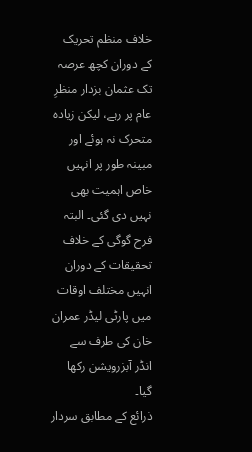خلاف منظم تحریک کے دوران کچھ عرصہ تک عثمان بزدار منظرِ عام پر رہے، لیکن زیادہ متحرک نہ ہوئے اور مبینہ طور پر انہیں خاص اہمیت بھی نہیں دی گئی۔ البتہ فرح گوگی کے خلاف تحقیقات کے دوران انہیں مختلف اوقات میں پارٹی لیڈر عمران خان کی طرف سے انڈر آبزرویشن رکھا گیا۔
ذرائع کے مطابق سردار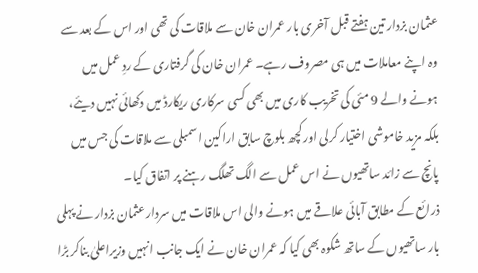عثمان بزدار تین ہفتے قبل آخری بار عمران خان سے ملاقات کی تھی اور اس کے بعد سے وہ اپنے معاملات میں ہی مصروف رہے۔ عمران خان کی گرفتاری کے ردِ عمل میں ہونے والے 9 مئی کی تخریب کاری میں بھی کسی سرکاری ریکارڈ میں دکھائی نہیں دیئے، بلکہ مزید خاموشی اختیار کرلی اور کچھ بلوچ سابق اراکین اسمبلی سے ملاقات کی جس میں پانچ سے زائد ساتھیوں نے اس عمل سے الگ تھلگ رہنے پر اتفاق کیا۔
ذرائع کے مطابق آبائی علاقے میں ہونے والی اس ملاقات میں سردارعثمان بزدار نے پہلی بار ساتھیوں کے ساتھ شکوہ بھی کیا کہ عمران خان نے ایک جانب انہیں وزیراعلیٰ بناکر بڑا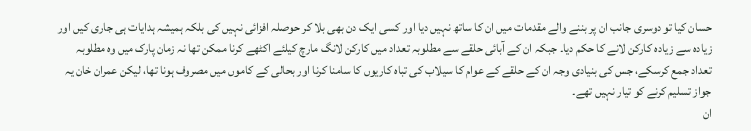حسان کیا تو دوسری جانب ان پر بننے والے مقدمات میں ان کا ساتھ نہیں دیا اور کسی ایک دن بھی بلا کر حوصلہ افزائی نہیں کی بلکہ ہمیشہ ہدایات ہی جاری کیں اور زیادہ سے زیادہ کارکن لانے کا حکم دیا۔ جبکہ ان کے آبائی حلقے سے مطلوبہ تعداد میں کارکن لانگ مارچ کیلئے اکٹھے کرنا ممکن تھا نہ زمان پارک میں وہ مطلوبہ تعداد جمع کرسکے، جس کی بنیادی وجہ ان کے حلقے کے عوام کا سیلاب کی تباہ کاریوں کا سامنا کرنا اور بحالی کے کاموں میں مصروف ہونا تھا، لیکن عمران خان یہ جواز تسلیم کرنے کو تیار نہیں تھے۔
ان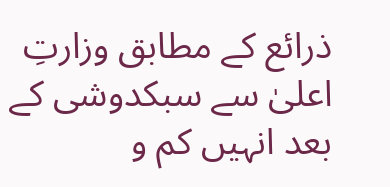ذرائع کے مطابق وزارتِ اعلیٰ سے سبکدوشی کے بعد انہیں کم و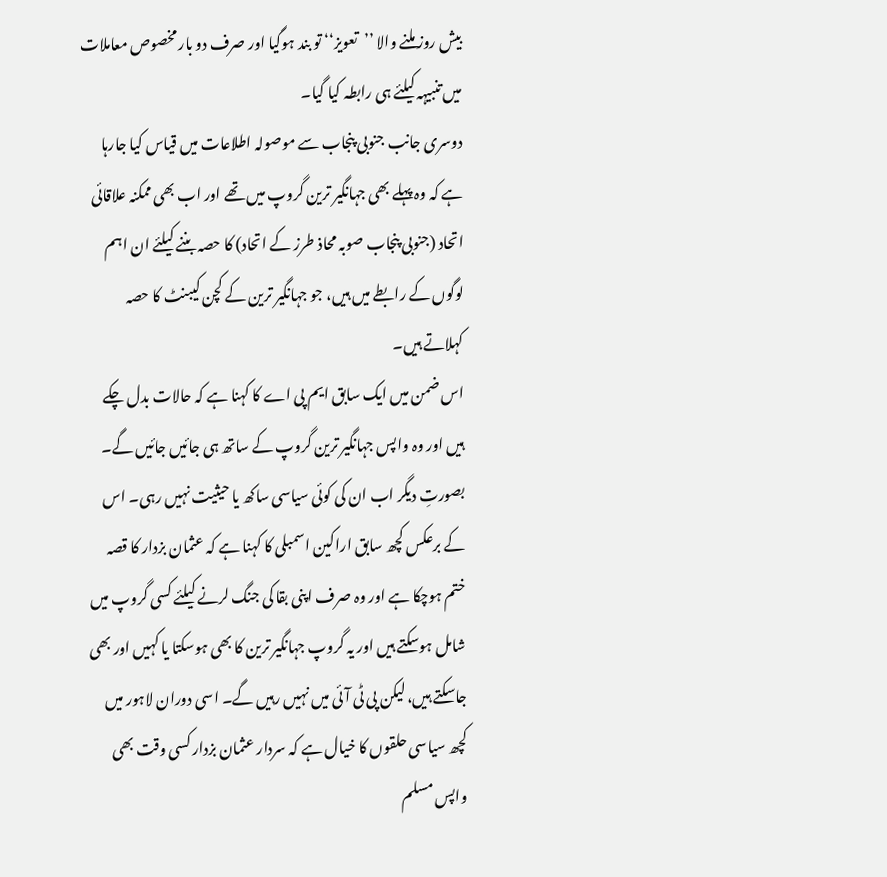بیش روز ملنے والا ’’تعویز‘‘ تو بند ہوگیا اور صرف دو بار مخصوص معاملات میں تنبیہہ کیلئے ہی رابطہ کیا گیا۔
دوسری جانب جنوبی پنجاب سے موصولہ اطلاعات میں قیاس کیا جارہا ہے کہ وہ پہلے بھی جہانگیر ترین گروپ میں تھے اور اب بھی ممکنہ علاقائی اتحاد (جنوبی پنجاب صوبہ محاذ طرز کے اتحاد) کا حصہ بننے کیلئے ان اہم لوگوں کے رابطے میں ہیں، جو جہانگیر ترین کے کچن کیبنٹ کا حصہ کہلاتے ہیں۔
اس ضمن میں ایک سابق ایم پی اے کا کہنا ہے کہ حالات بدل چکے ہیں اور وہ واپس جہانگیر ترین گروپ کے ساتھ ہی جائیں جائیں گے۔ بصورتِ دیگر اب ان کی کوئی سیاسی ساکھ یا حیثیت نہیں رہی۔ اس کے برعکس کچھ سابق اراکین اسمبلی کا کہنا ہے کہ عثمان بزدار کا قصہ ختم ہوچکا ہے اور وہ صرف اپنی بقا کی جنگ لرنے کیلئے کسی گروپ میں شامل ہوسکتے ہیں اور یہ گروپ جہانگیر ترین کا بھی ہوسکتا یا کہیں اور بھی جاسکتے ہیں، لیکن پی ٹی آئی میں نہیں رہیں گے۔ اسی دوران لاہور میں کچھ سیاسی حلقوں کا خیال ہے کہ سردار عثمان بزدار کسی وقت بھی واپس مسلم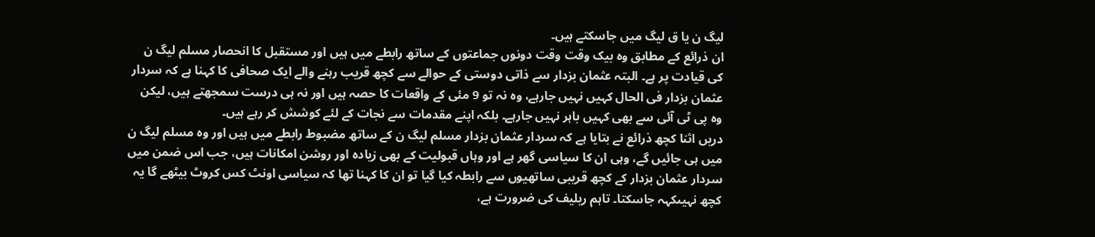لیگ ن یا ق لیگ میں جاسکتے ہیں۔
ان ذرائع کے مطابق وہ بیک وقت وقت دونوں جماعتوں کے ساتھ رابطے میں ہیں اور مستقبل کا انحصار مسلم لیگ ن کی قیادت پر ہے۔ البتہ عثمان بزدار سے ذاتی دوستی کے حوالے سے کچھ قریب رہنے والے ایک صحافی کا کہنا ہے کہ سردار عثمان بزدار فی الحال کہیں نہیں جارہے، وہ نہ تو 9 مئی کے واقعات کا حصہ ہیں اور نہ ہی درست سمجھتے ہیں، لیکن وہ پی ٹی آئی سے بھی کہیں باہر نہیں جارہے۔ بلکہ اپنے مقدمات سے نجات کے لئے کوشش کر رہے ہیں۔
دریں اثنا کچھ ذرائع نے بتایا ہے کہ سردار عثمان بزدار مسلم لیگ ن کے ساتھ مضبوط رابطے میں ہیں اور وہ مسلم لیگ ن میں ہی جائیں گے، وہی ان کا سیاسی گھر ہے اور وہاں قبولیت کے بھی زیادہ اور روشن امکانات ہیں، جب اس ضمن میں سردار عثمان بزدار کے کچھ قریبی ساتھیوں سے رابطہ کیا گیا تو ان کا کہنا تھا کہ سیاسی اونٹ کس کروٹ بیٹھے گا یہ کچھ نہیںکہہ جاسکتا۔ تاہم ریلیف کی ضرورت ہے،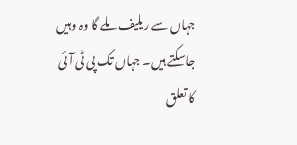جہاں سے ریلیف ملے گا وہ وہیں جاسکتے ہیں۔ جہاں تک پی ٹی آئی کا تعلق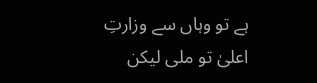ہے تو وہاں سے وزارتِ اعلیٰ تو ملی لیکن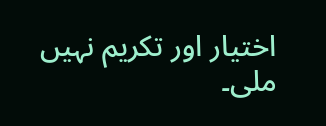اختیار اور تکریم نہیں ملی۔